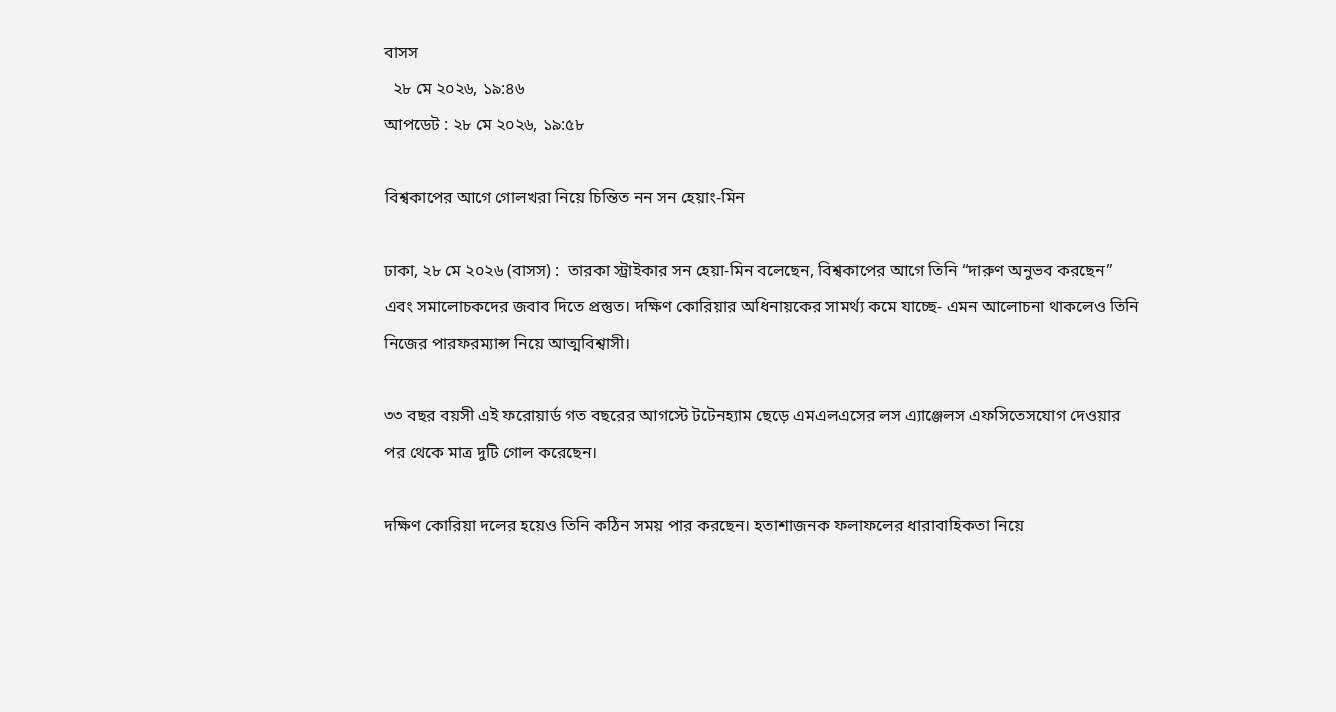বাসস
  ২৮ মে ২০২৬, ১৯:৪৬
আপডেট : ২৮ মে ২০২৬, ১৯:৫৮

বিশ্বকাপের আগে গোলখরা নিয়ে চিন্তিত নন সন হেয়াং-মিন

ঢাকা, ২৮ মে ২০২৬ (বাসস) :  তারকা স্ট্রাইকার সন হেয়া-মিন বলেছেন, বিশ্বকাপের আগে তিনি “দারুণ অনুভব করছেন” এবং সমালোচকদের জবাব দিতে প্রস্তুত। দক্ষিণ কোরিয়ার অধিনায়কের সামর্থ্য কমে যাচ্ছে- এমন আলোচনা থাকলেও তিনি নিজের পারফরম্যান্স নিয়ে আত্মবিশ্বাসী।

৩৩ বছর বয়সী এই ফরোয়ার্ড গত বছরের আগস্টে টটেনহ্যাম ছেড়ে এমএলএসের লস এ্যাঞ্জেলস এফসিতেসযোগ দেওয়ার পর থেকে মাত্র দুটি গোল করেছেন।

দক্ষিণ কোরিয়া দলের হয়েও তিনি কঠিন সময় পার করছেন। হতাশাজনক ফলাফলের ধারাবাহিকতা নিয়ে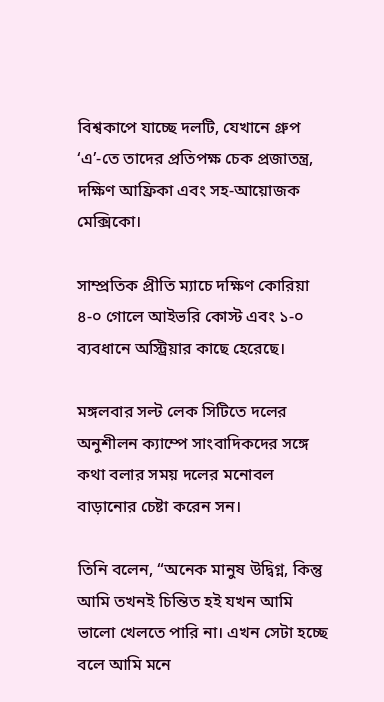বিশ্বকাপে যাচ্ছে দলটি, যেখানে গ্রুপ ‘এ’-তে তাদের প্রতিপক্ষ চেক প্রজাতন্ত্র, দক্ষিণ আফ্রিকা এবং সহ-আয়োজক মেক্সিকো।

সাম্প্রতিক প্রীতি ম্যাচে দক্ষিণ কোরিয়া ৪-০ গোলে আইভরি কোস্ট এবং ১-০ ব্যবধানে অস্ট্রিয়ার কাছে হেরেছে।

মঙ্গলবার সল্ট লেক সিটিতে দলের অনুশীলন ক্যাম্পে সাংবাদিকদের সঙ্গে কথা বলার সময় দলের মনোবল বাড়ানোর চেষ্টা করেন সন।

তিনি বলেন, “অনেক মানুষ উদ্বিগ্ন, কিন্তু আমি তখনই চিন্তিত হই যখন আমি ভালো খেলতে পারি না। এখন সেটা হচ্ছে বলে আমি মনে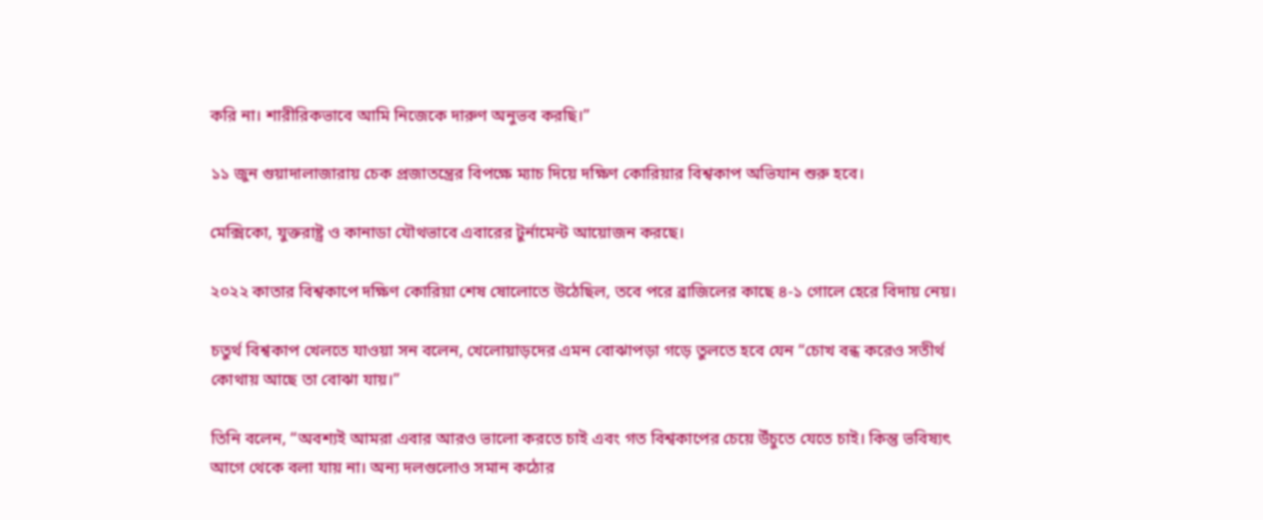করি না। শারীরিকভাবে আমি নিজেকে দারুণ অনুভব করছি।”

১১ জুন গুয়াদালাজারায় চেক প্রজাতন্ত্রের বিপক্ষে ম্যাচ দিয়ে দক্ষিণ কোরিয়ার বিশ্বকাপ অভিযান শুরু হবে।

মেক্সিকো, যুক্তরাষ্ট্র ও কানাডা যৌথভাবে এবারের টুর্নামেন্ট আয়োজন করছে।

২০২২ কাতার বিশ্বকাপে দক্ষিণ কোরিয়া শেষ ষোলোতে উঠেছিল, তবে পরে ব্রাজিলের কাছে ৪-১ গোলে হেরে বিদায় নেয়।

চতুর্থ বিশ্বকাপ খেলতে যাওয়া সন বলেন, খেলোয়াড়দের এমন বোঝাপড়া গড়ে তুলতে হবে যেন “চোখ বন্ধ করেও সতীর্থ কোথায় আছে তা বোঝা যায়।”

তিনি বলেন, “অবশ্যই আমরা এবার আরও ভালো করতে চাই এবং গত বিশ্বকাপের চেয়ে উঁচুতে যেতে চাই। কিন্তু ভবিষ্যৎ আগে থেকে বলা যায় না। অন্য দলগুলোও সমান কঠোর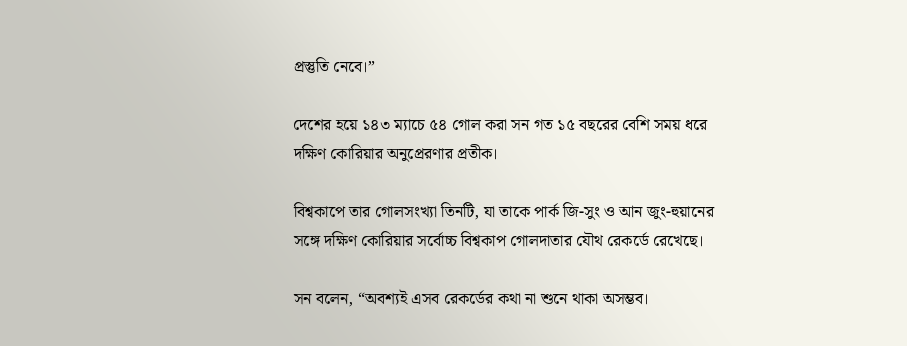প্রস্তুতি নেবে।”

দেশের হয়ে ১৪৩ ম্যাচে ৫৪ গোল করা সন গত ১৫ বছরের বেশি সময় ধরে দক্ষিণ কোরিয়ার অনুপ্রেরণার প্রতীক।

বিশ্বকাপে তার গোলসংখ্যা তিনটি, যা তাকে পার্ক জি-সুং ও আন জুং-হুয়ানের সঙ্গে দক্ষিণ কোরিয়ার সর্বোচ্চ বিশ্বকাপ গোলদাতার যৌথ রেকর্ডে রেখেছে।

সন বলেন, “অবশ্যই এসব রেকর্ডের কথা না শুনে থাকা অসম্ভব।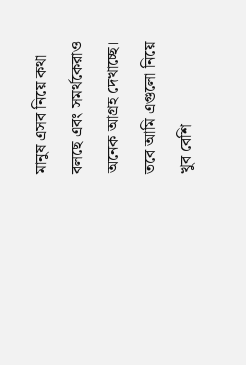মানুষ এসব নিয়ে কথা বলছে এবং সমর্থকেরাও অনেক আগ্রহ দেখাচ্ছে। তবে আমি এগুলো নিয়ে খুব বেশি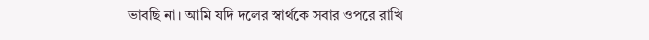ভাবছি না। আমি যদি দলের স্বার্থকে সবার ওপরে রাখি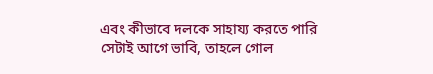এবং কীভাবে দলকে সাহায্য করতে পারি সেটাই আগে ভাবি, তাহলে গোল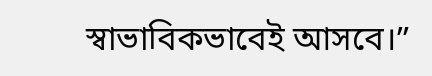স্বাভাবিকভাবেই আসবে।”